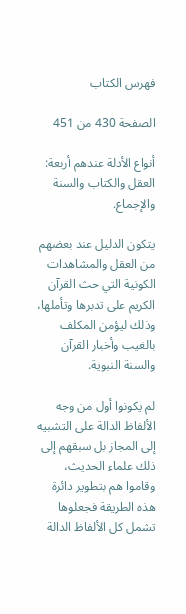فهرس الكتاب

الصفحة 430 من 451

أنواع الأدلة عندهم أربعة: العقل والكتاب والسنة والإجماع.

يتكون الدليل عند بعضهم من العقل والمشاهدات الكونية التي حث القرآن الكريم على تدبرها وتأملها، وذلك ليؤمن المكلف بالغيب وأخبار القرآن والسنة النبوية.

لم يكونوا أول من وجه الألفاظ الدالة على التشبيه إلى المجاز بل سبقهم إلى ذلك علماء الحديث، وقاموا هم بتطوير دائرة هذه الطريقة فجعلوها تشمل كل الألفاظ الدالة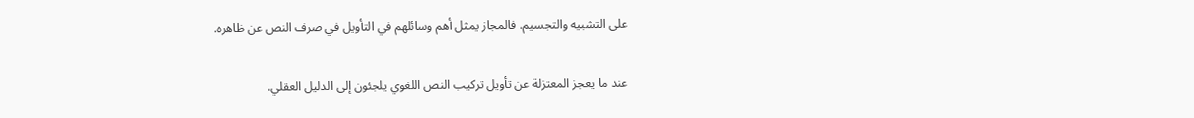على التشبيه والتجسيم. فالمجاز يمثل أهم وسائلهم في التأويل في صرف النص عن ظاهره.

عند ما يعجز المعتزلة عن تأويل تركيب النص اللغوي يلجئون إلى الدليل العقلي.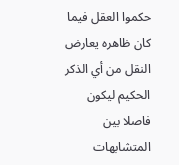حكموا العقل فيما كان ظاهره يعارض النقل من أي الذكر الحكيم ليكون فاصلا بين المتشابهات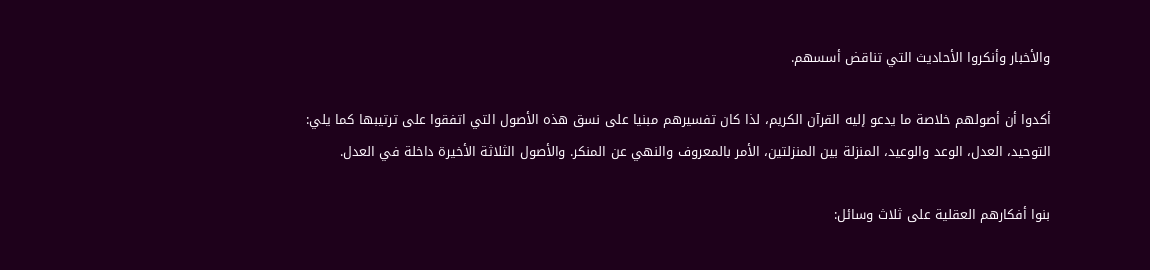والأخبار وأنكروا الأحاديث التي تناقض أسسهم.

أكدوا أن أصولهم خلاصة ما يدعو إليه القرآن الكريم، لذا كان تفسيرهم مبنيا على نسق هذه الأصول التي اتفقوا على ترتيبها كما يلي: التوحيد، العدل، الوعد والوعيد، المنزلة بين المنزلتين، الأمر بالمعروف والنهي عن المنكر. والأصول الثلاثة الأخيرة داخلة في العدل.

بنوا أفكارهم العقلية على ثلاث وسائل: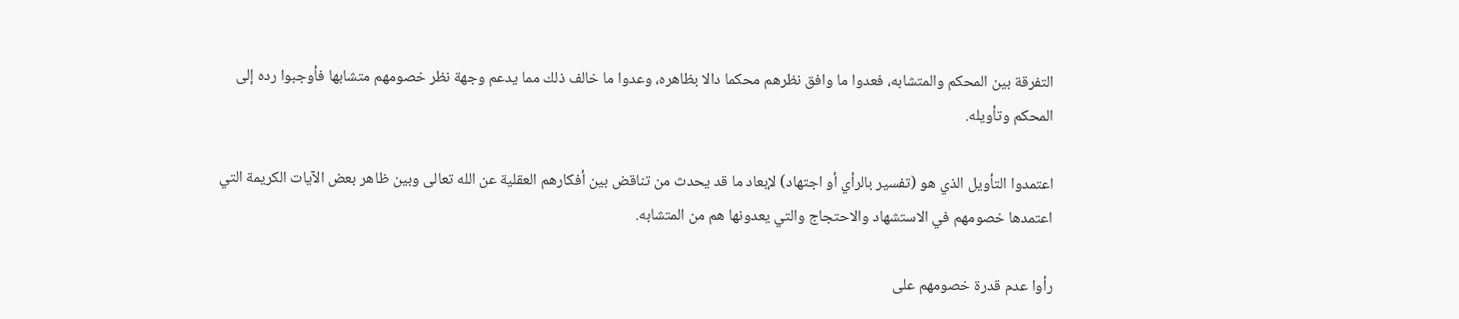التفرقة بين المحكم والمتشابه، فعدوا ما وافق نظرهم محكما دالا بظاهره، وعدوا ما خالف ذلك مما يدعم وجهة نظر خصومهم متشابها فأوجبوا رده إلى المحكم وتأويله.

اعتمدوا التأويل الذي هو (تفسير بالرأي أو اجتهاد) لإبعاد ما قد يحدث من تناقض بين أفكارهم العقلية عن الله تعالى وبين ظاهر بعض الآيات الكريمة التي اعتمدها خصومهم في الاستشهاد والاحتجاج والتي يعدونها هم من المتشابه.

رأوا عدم قدرة خصومهم على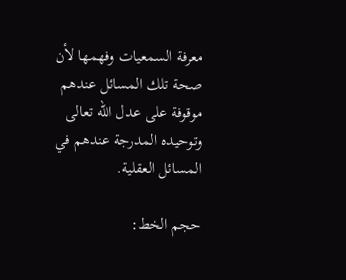معرفة السمعيات وفهمها لأن صحة تلك المسائل عندهم موقوفة على عدل الله تعالى وتوحيده المدرجة عندهم في المسائل العقلية.

حجم الخط: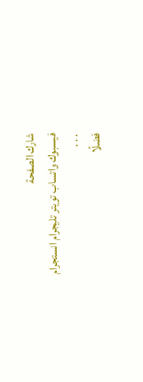شارك الصفحة
فيسبوك واتساب تويتر تليجرام انستجرام
. . .
فضلًا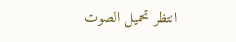انتظر تحميل الصوت